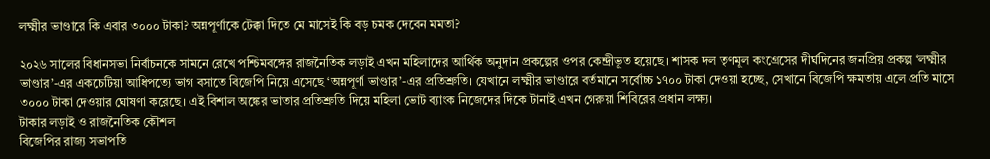লক্ষ্মীর ভাণ্ডারে কি এবার ৩০০০ টাকা? অন্নপূর্ণাকে টেক্কা দিতে মে মাসেই কি বড় চমক দেবেন মমতা?

২০২৬ সালের বিধানসভা নির্বাচনকে সামনে রেখে পশ্চিমবঙ্গের রাজনৈতিক লড়াই এখন মহিলাদের আর্থিক অনুদান প্রকল্পের ওপর কেন্দ্রীভূত হয়েছে। শাসক দল তৃণমূল কংগ্রেসের দীর্ঘদিনের জনপ্রিয় প্রকল্প ‘লক্ষ্মীর ভাণ্ডার’-এর একচেটিয়া আধিপত্যে ভাগ বসাতে বিজেপি নিয়ে এসেছে ‘অন্নপূর্ণা ভাণ্ডার’-এর প্রতিশ্রুতি। যেখানে লক্ষ্মীর ভাণ্ডারে বর্তমানে সর্বোচ্চ ১৭০০ টাকা দেওয়া হচ্ছে, সেখানে বিজেপি ক্ষমতায় এলে প্রতি মাসে ৩০০০ টাকা দেওয়ার ঘোষণা করেছে। এই বিশাল অঙ্কের ভাতার প্রতিশ্রুতি দিয়ে মহিলা ভোট ব্যাংক নিজেদের দিকে টানাই এখন গেরুয়া শিবিরের প্রধান লক্ষ্য।
টাকার লড়াই ও রাজনৈতিক কৌশল
বিজেপির রাজ্য সভাপতি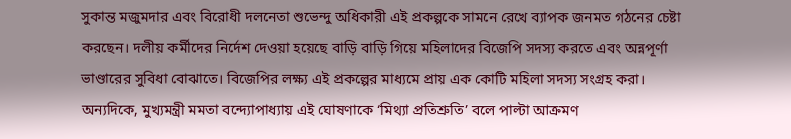সুকান্ত মজুমদার এবং বিরোধী দলনেতা শুভেন্দু অধিকারী এই প্রকল্পকে সামনে রেখে ব্যাপক জনমত গঠনের চেষ্টা করছেন। দলীয় কর্মীদের নির্দেশ দেওয়া হয়েছে বাড়ি বাড়ি গিয়ে মহিলাদের বিজেপি সদস্য করতে এবং অন্নপূর্ণা ভাণ্ডারের সুবিধা বোঝাতে। বিজেপির লক্ষ্য এই প্রকল্পের মাধ্যমে প্রায় এক কোটি মহিলা সদস্য সংগ্রহ করা। অন্যদিকে, মুখ্যমন্ত্রী মমতা বন্দ্যোপাধ্যায় এই ঘোষণাকে ‘মিথ্যা প্রতিশ্রুতি’ বলে পাল্টা আক্রমণ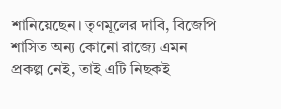শানিয়েছেন। তৃণমূলের দাবি, বিজেপি শাসিত অন্য কোনো রাজ্যে এমন প্রকল্প নেই, তাই এটি নিছকই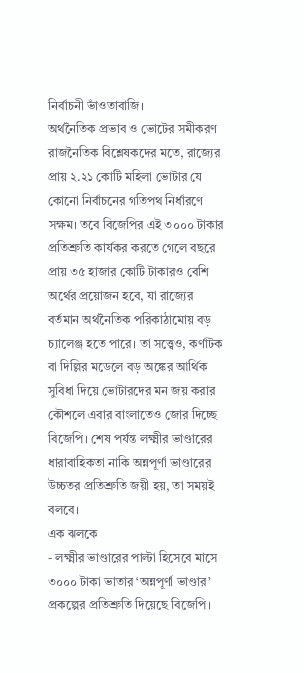নির্বাচনী ভাঁওতাবাজি।
অর্থনৈতিক প্রভাব ও ভোটের সমীকরণ
রাজনৈতিক বিশ্লেষকদের মতে, রাজ্যের প্রায় ২.২১ কোটি মহিলা ভোটার যে কোনো নির্বাচনের গতিপথ নির্ধারণে সক্ষম। তবে বিজেপির এই ৩০০০ টাকার প্রতিশ্রুতি কার্যকর করতে গেলে বছরে প্রায় ৩৫ হাজার কোটি টাকারও বেশি অর্থের প্রয়োজন হবে, যা রাজ্যের বর্তমান অর্থনৈতিক পরিকাঠামোয় বড় চ্যালেঞ্জ হতে পারে। তা সত্ত্বেও, কর্ণাটক বা দিল্লির মডেলে বড় অঙ্কের আর্থিক সুবিধা দিয়ে ভোটারদের মন জয় করার কৌশলে এবার বাংলাতেও জোর দিচ্ছে বিজেপি। শেষ পর্যন্ত লক্ষ্মীর ভাণ্ডারের ধারাবাহিকতা নাকি অন্নপূর্ণা ভাণ্ডারের উচ্চতর প্রতিশ্রুতি জয়ী হয়, তা সময়ই বলবে।
এক ঝলকে
- লক্ষ্মীর ভাণ্ডারের পাল্টা হিসেবে মাসে ৩০০০ টাকা ভাতার ‘অন্নপূর্ণা ভাণ্ডার’ প্রকল্পের প্রতিশ্রুতি দিয়েছে বিজেপি।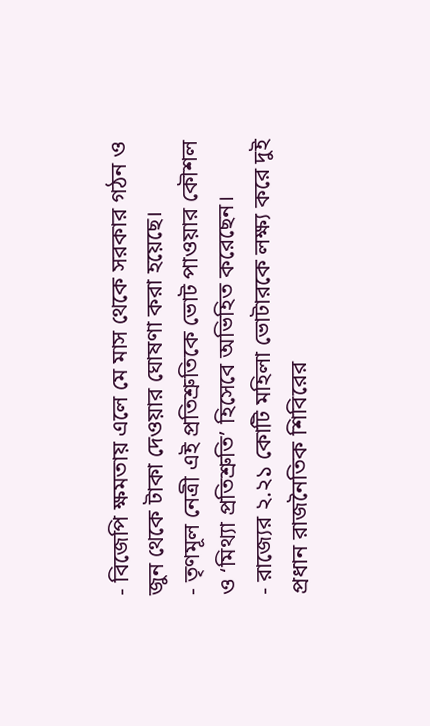- বিজেপি ক্ষমতায় এলে মে মাস থেকে সরকার গঠন ও জুন থেকে টাকা দেওয়ার ঘোষণা করা হয়েছে।
- তৃণমূল নেত্রী এই প্রতিশ্রুতিকে ভোট পাওয়ার কৌশল ও ‘মিথ্যা প্রতিশ্রুতি’ হিসেবে অভিহিত করেছেন।
- রাজ্যের ২.২১ কোটি মহিলা ভোটারকে লক্ষ্য করে দুই প্রধান রাজনৈতিক শিবিরের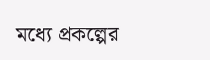মধ্যে প্রকল্পের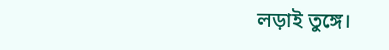লড়াই তুঙ্গে।